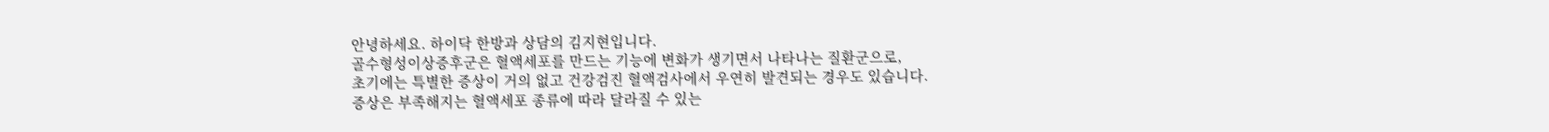안녕하세요. 하이닥 한방과 상담의 김지현입니다.
골수형성이상증후군은 혈액세포를 만드는 기능에 변화가 생기면서 나타나는 질환군으로,
초기에는 특별한 증상이 거의 없고 건강검진 혈액검사에서 우연히 발견되는 경우도 있습니다.
증상은 부족해지는 혈액세포 종류에 따라 달라질 수 있는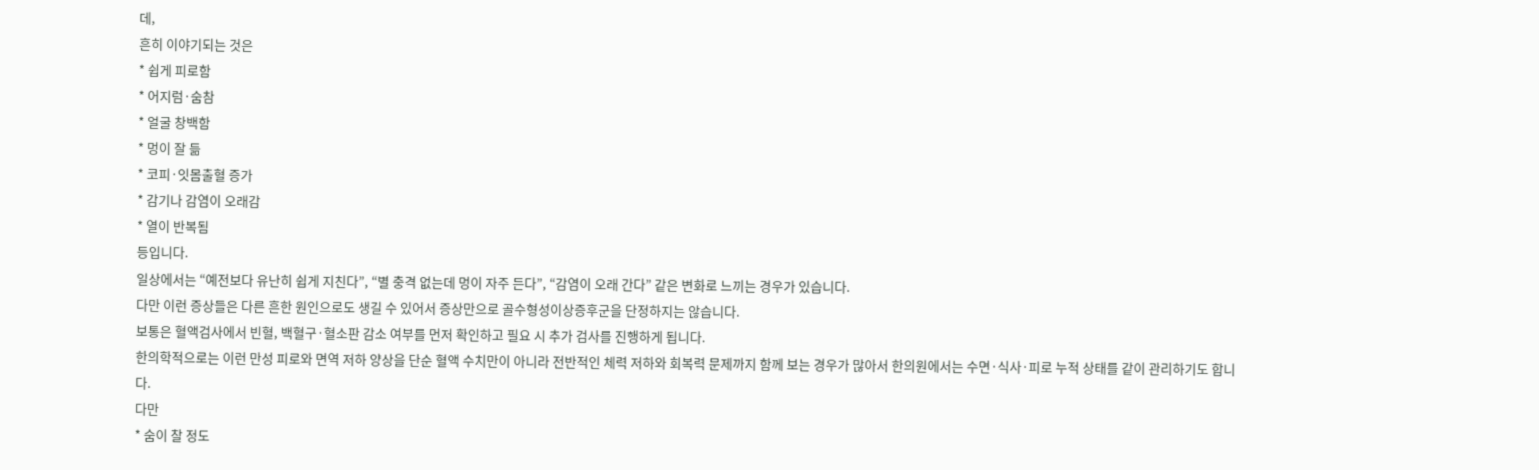데,
흔히 이야기되는 것은
* 쉽게 피로함
* 어지럼·숨참
* 얼굴 창백함
* 멍이 잘 듦
* 코피·잇몸출혈 증가
* 감기나 감염이 오래감
* 열이 반복됨
등입니다.
일상에서는 “예전보다 유난히 쉽게 지친다”, “별 충격 없는데 멍이 자주 든다”, “감염이 오래 간다” 같은 변화로 느끼는 경우가 있습니다.
다만 이런 증상들은 다른 흔한 원인으로도 생길 수 있어서 증상만으로 골수형성이상증후군을 단정하지는 않습니다.
보통은 혈액검사에서 빈혈, 백혈구·혈소판 감소 여부를 먼저 확인하고 필요 시 추가 검사를 진행하게 됩니다.
한의학적으로는 이런 만성 피로와 면역 저하 양상을 단순 혈액 수치만이 아니라 전반적인 체력 저하와 회복력 문제까지 함께 보는 경우가 많아서 한의원에서는 수면·식사·피로 누적 상태를 같이 관리하기도 합니다.
다만
* 숨이 찰 정도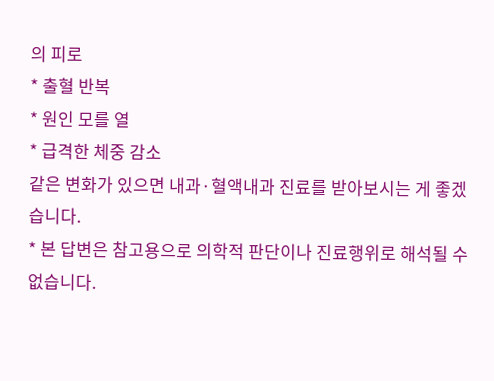의 피로
* 출혈 반복
* 원인 모를 열
* 급격한 체중 감소
같은 변화가 있으면 내과·혈액내과 진료를 받아보시는 게 좋겠습니다.
* 본 답변은 참고용으로 의학적 판단이나 진료행위로 해석될 수 없습니다.